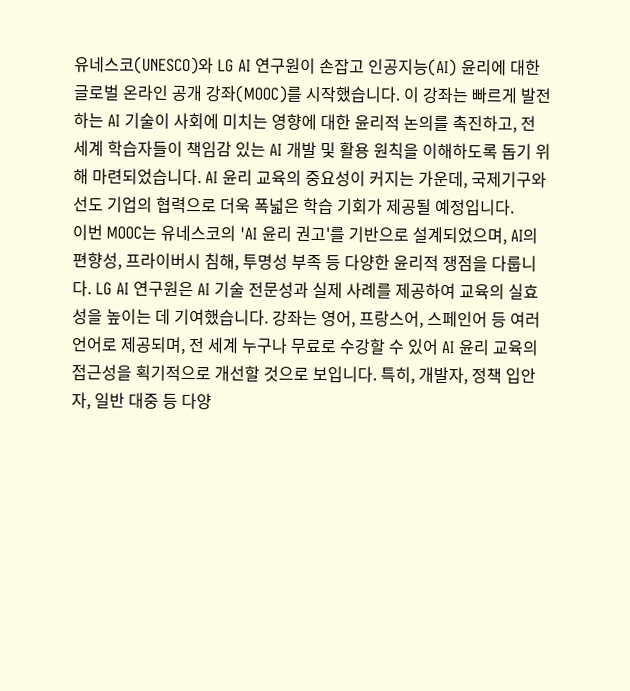유네스코(UNESCO)와 LG AI 연구원이 손잡고 인공지능(AI) 윤리에 대한 글로벌 온라인 공개 강좌(MOOC)를 시작했습니다. 이 강좌는 빠르게 발전하는 AI 기술이 사회에 미치는 영향에 대한 윤리적 논의를 촉진하고, 전 세계 학습자들이 책임감 있는 AI 개발 및 활용 원칙을 이해하도록 돕기 위해 마련되었습니다. AI 윤리 교육의 중요성이 커지는 가운데, 국제기구와 선도 기업의 협력으로 더욱 폭넓은 학습 기회가 제공될 예정입니다.
이번 MOOC는 유네스코의 'AI 윤리 권고'를 기반으로 설계되었으며, AI의 편향성, 프라이버시 침해, 투명성 부족 등 다양한 윤리적 쟁점을 다룹니다. LG AI 연구원은 AI 기술 전문성과 실제 사례를 제공하여 교육의 실효성을 높이는 데 기여했습니다. 강좌는 영어, 프랑스어, 스페인어 등 여러 언어로 제공되며, 전 세계 누구나 무료로 수강할 수 있어 AI 윤리 교육의 접근성을 획기적으로 개선할 것으로 보입니다. 특히, 개발자, 정책 입안자, 일반 대중 등 다양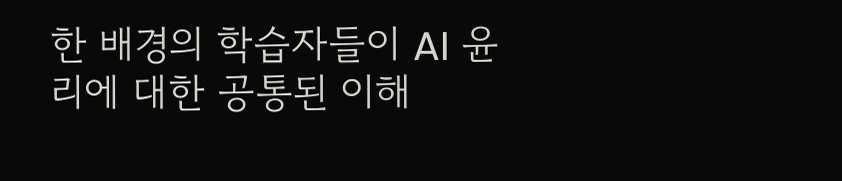한 배경의 학습자들이 AI 윤리에 대한 공통된 이해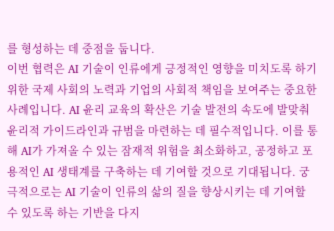를 형성하는 데 중점을 둡니다.
이번 협력은 AI 기술이 인류에게 긍정적인 영향을 미치도록 하기 위한 국제 사회의 노력과 기업의 사회적 책임을 보여주는 중요한 사례입니다. AI 윤리 교육의 확산은 기술 발전의 속도에 발맞춰 윤리적 가이드라인과 규범을 마련하는 데 필수적입니다. 이를 통해 AI가 가져올 수 있는 잠재적 위험을 최소화하고, 공정하고 포용적인 AI 생태계를 구축하는 데 기여할 것으로 기대됩니다. 궁극적으로는 AI 기술이 인류의 삶의 질을 향상시키는 데 기여할 수 있도록 하는 기반을 다지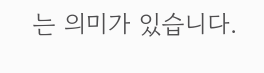는 의미가 있습니다.